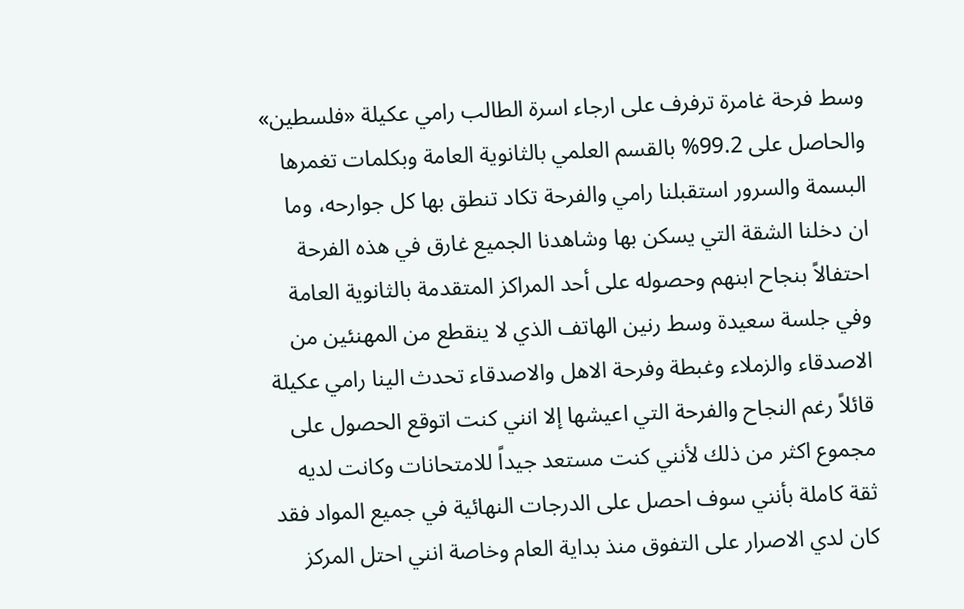وسط فرحة غامرة ترفرف على ارجاء اسرة الطالب رامي عكيلة «فلسطين» والحاصل على 99.2% بالقسم العلمي بالثانوية العامة وبكلمات تغمرها البسمة والسرور استقبلنا رامي والفرحة تكاد تنطق بها كل جوارحه، وما ان دخلنا الشقة التي يسكن بها وشاهدنا الجميع غارق في هذه الفرحة احتفالاً بنجاح ابنهم وحصوله على أحد المراكز المتقدمة بالثانوية العامة وفي جلسة سعيدة وسط رنين الهاتف الذي لا ينقطع من المهنئين من الاصدقاء والزملاء وغبطة وفرحة الاهل والاصدقاء تحدث الينا رامي عكيلة قائلاً رغم النجاح والفرحة التي اعيشها إلا انني كنت اتوقع الحصول على مجموع اكثر من ذلك لأنني كنت مستعد جيداً للامتحانات وكانت لديه ثقة كاملة بأنني سوف احصل على الدرجات النهائية في جميع المواد فقد كان لدي الاصرار على التفوق منذ بداية العام وخاصة انني احتل المركز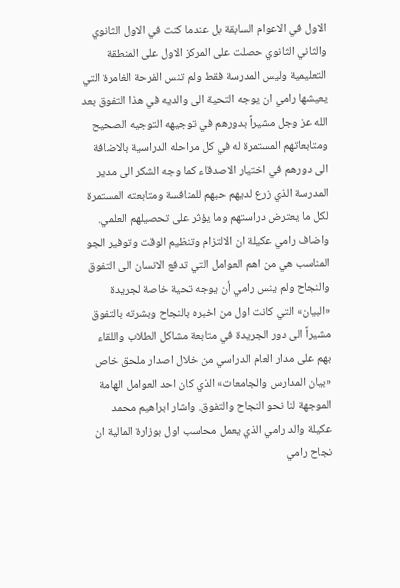الاول في الاعوام السابقة بل عندما كنت في الاول الثانوي والثاني الثانوي حصلت على المركز الاول على المنطقة التعليمية وليس المدرسة فقط ولم تنس الفرحة الغامرة التي يعيشها رامي ان يوجه التحية الى والديه في هذا التفوق بعد الله عز وجل مشيراً بدورهم في توجيهه التوجيه الصحيح ومتابعاتهم المستمرة له في كل مراحله الدراسية بالاضافة الى دورهم في اختيار الاصدقاء كما وجه الشكر الى مدير المدرسة الذي زرع لديهم حبهم للمنافسة ومتابعته المستمرة لكل ما يعترض دراستهم وما يؤثر على تحصيلهم العلمي. واضاف رامي عكيلة ان الالتزام وتنظيم الوقت وتوفير الجو المناسب هي من اهم العوامل التي تدفع الانسان الى التفوق والنجاح ولم ينس رامي أن يوجه تحية خاصة لجريدة «البيان» التي كانت اول من اخبره بالنجاح وبشرته بالتفوق مشيراً الى دور الجريدة في متابعة مشاكل الطلاب واللقاء بهم على مدار العام الدراسي من خلال اصدار ملحق خاص «بيان المدارس والجامعات» الذي كان احد العوامل الهامة الموجهة لنا نحو النجاح والتفوق. واشار ابراهيم محمد عكيلة والد رامي الذي يعمل محاسب اول بوزارة المالية ان نجاح رامي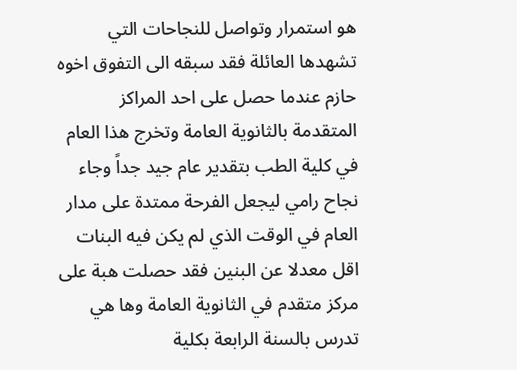هو استمرار وتواصل للنجاحات التي تشهدها العائلة فقد سبقه الى التفوق اخوه حازم عندما حصل على احد المراكز المتقدمة بالثانوية العامة وتخرج هذا العام في كلية الطب بتقدير عام جيد جداً وجاء نجاح رامي ليجعل الفرحة ممتدة على مدار العام في الوقت الذي لم يكن فيه البنات اقل معدلا عن البنين فقد حصلت هبة على مركز متقدم في الثانوية العامة وها هي تدرس بالسنة الرابعة بكلية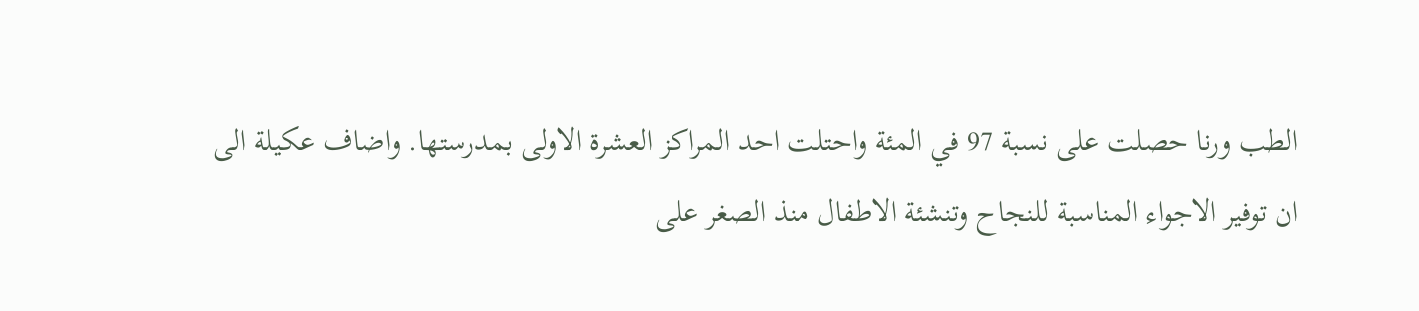الطب ورنا حصلت على نسبة 97 في المئة واحتلت احد المراكز العشرة الاولى بمدرستها. واضاف عكيلة الى ان توفير الاجواء المناسبة للنجاح وتنشئة الاطفال منذ الصغر على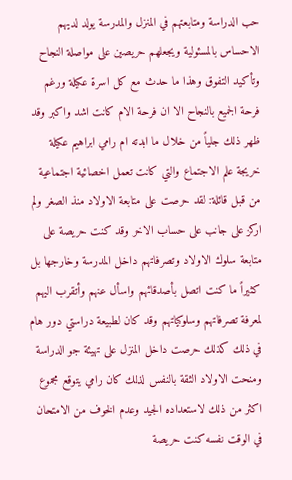حب الدراسة ومتابعتهم في المنزل والمدرسة يولد لديهم الاحساس بالمسئولية ويجعلهم حريصين على مواصلة النجاح وتأكيد التفوق وهذا ما حدث مع كل اسرة عكيلة ورغم فرحة الجميع بالنجاح الا ان فرحة الام كانت اشد واكبر وقد ظهر ذلك جلياً من خلال ما ابدته ام رامي ابراهيم عكيلة خريجة علم الاجتماع والتي كانت تعمل اخصائية اجتماعية من قبل قائلة: لقد حرصت على متابعة الاولاد منذ الصغر ولم اركز على جانب على حساب الاخر وقد كنت حريصة على متابعة سلوك الاولاد وتصرفاتهم داخل المدرسة وخارجها بل كثيراً ما كنت اتصل بأصدقائهم واسأل عنهم وأتقرب اليهم لمعرفة تصرفاتهم وسلوكياتهم وقد كان لطبيعة دراستي دور هام في ذلك كذلك حرصت داخل المنزل على تهيئة جو الدراسة ومنحت الاولاد الثقة بالنفس لذلك كان رامي يتوقع مجموع اكثر من ذلك لاستعداده الجيد وعدم الخوف من الامتحان في الوقت نفسه كنت حريصة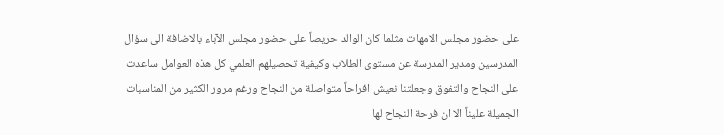على حضور مجلس الامهات مثلما كان الوالد حريصاً على حضور مجلس الآباء بالاضافة الى سؤال المدرسين ومدير المدرسة عن مستوى الطلاب وكيفية تحصيلهم العلمي كل هذه العوامل ساعدت على النجاح والتفوق وجعلتنا نعيش افراحاً متواصلة من النجاح ورغم مرور الكثير من المناسبات الجميلة عليناً الا ان فرحة النجاح لها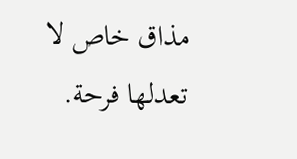مذاق خاص لا تعدلها فرحة.